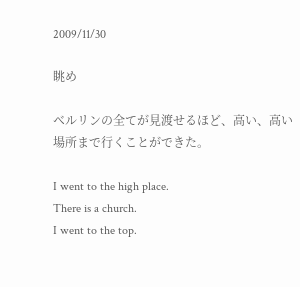2009/11/30

眺め

ベルリンの全てが見渡せるほど、高い、高い場所まで行くことができた。

I went to the high place.
There is a church.
I went to the top.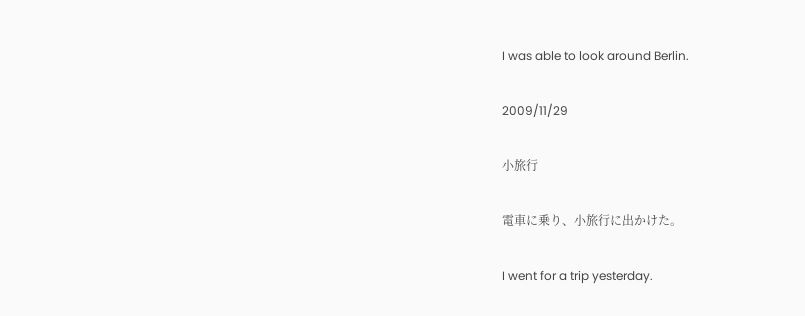I was able to look around Berlin.

2009/11/29

小旅行

電車に乗り、小旅行に出かけた。

I went for a trip yesterday.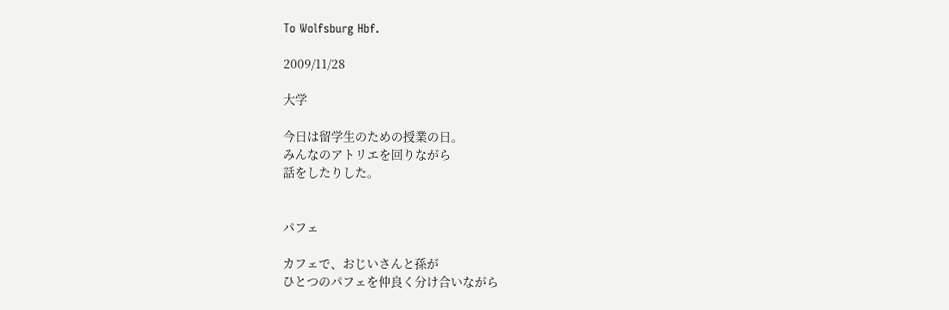To Wolfsburg Hbf.

2009/11/28

大学

今日は留学生のための授業の日。
みんなのアトリエを回りながら
話をしたりした。


パフェ

カフェで、おじいさんと孫が
ひとつのパフェを仲良く分け合いながら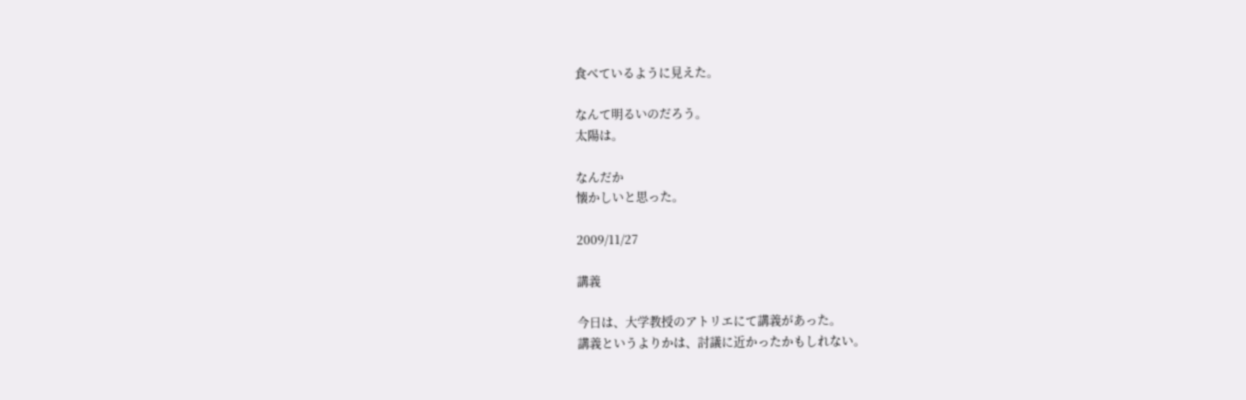食べているように見えた。

なんて明るいのだろう。
太陽は。

なんだか
懐かしいと思った。

2009/11/27

講義

今日は、大学教授のアトリエにて講義があった。
講義というよりかは、討議に近かったかもしれない。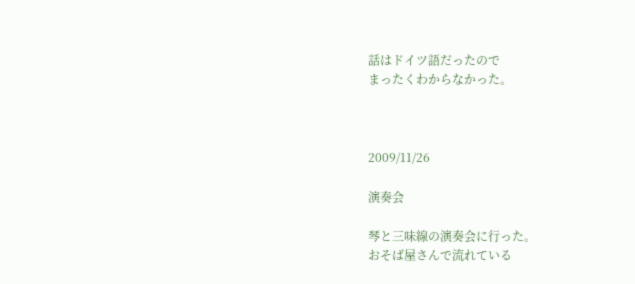話はドイツ語だったので
まったくわからなかった。



2009/11/26

演奏会

琴と三味線の演奏会に行った。
おそば屋さんで流れている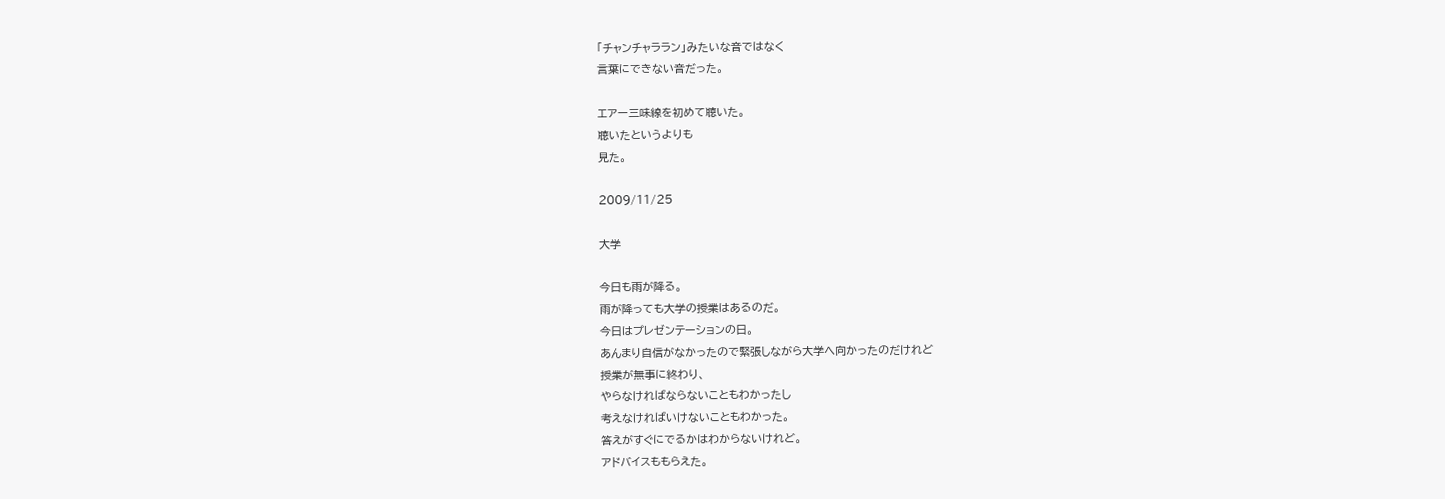「チャンチャララン」みたいな音ではなく
言葉にできない音だった。

エアー三味線を初めて聴いた。
聴いたというよりも
見た。

2009/11/25

大学

今日も雨が降る。
雨が降っても大学の授業はあるのだ。
今日はプレゼンテーションの日。
あんまり自信がなかったので緊張しながら大学へ向かったのだけれど
授業が無事に終わり、
やらなければならないこともわかったし
考えなければいけないこともわかった。
答えがすぐにでるかはわからないけれど。
アドバイスももらえた。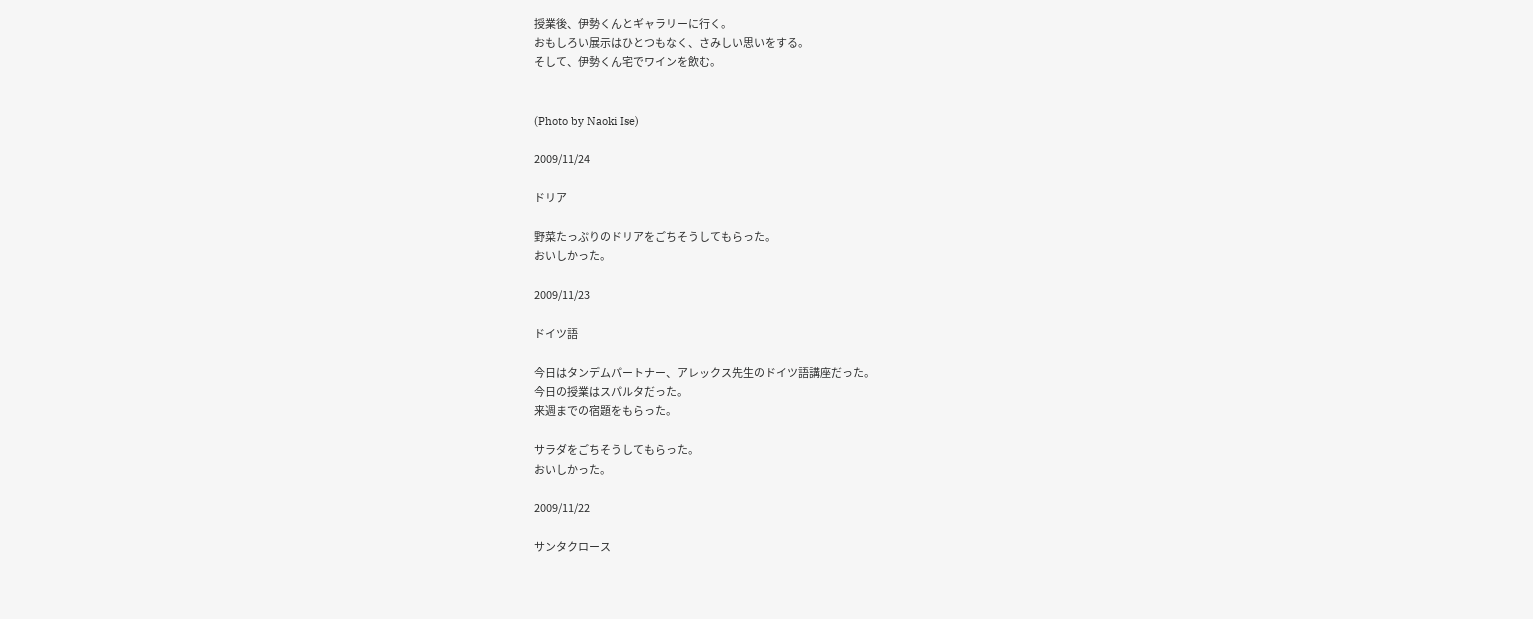授業後、伊勢くんとギャラリーに行く。
おもしろい展示はひとつもなく、さみしい思いをする。
そして、伊勢くん宅でワインを飲む。


(Photo by Naoki Ise)

2009/11/24

ドリア

野菜たっぷりのドリアをごちそうしてもらった。
おいしかった。

2009/11/23

ドイツ語

今日はタンデムパートナー、アレックス先生のドイツ語講座だった。
今日の授業はスパルタだった。
来週までの宿題をもらった。

サラダをごちそうしてもらった。
おいしかった。

2009/11/22

サンタクロース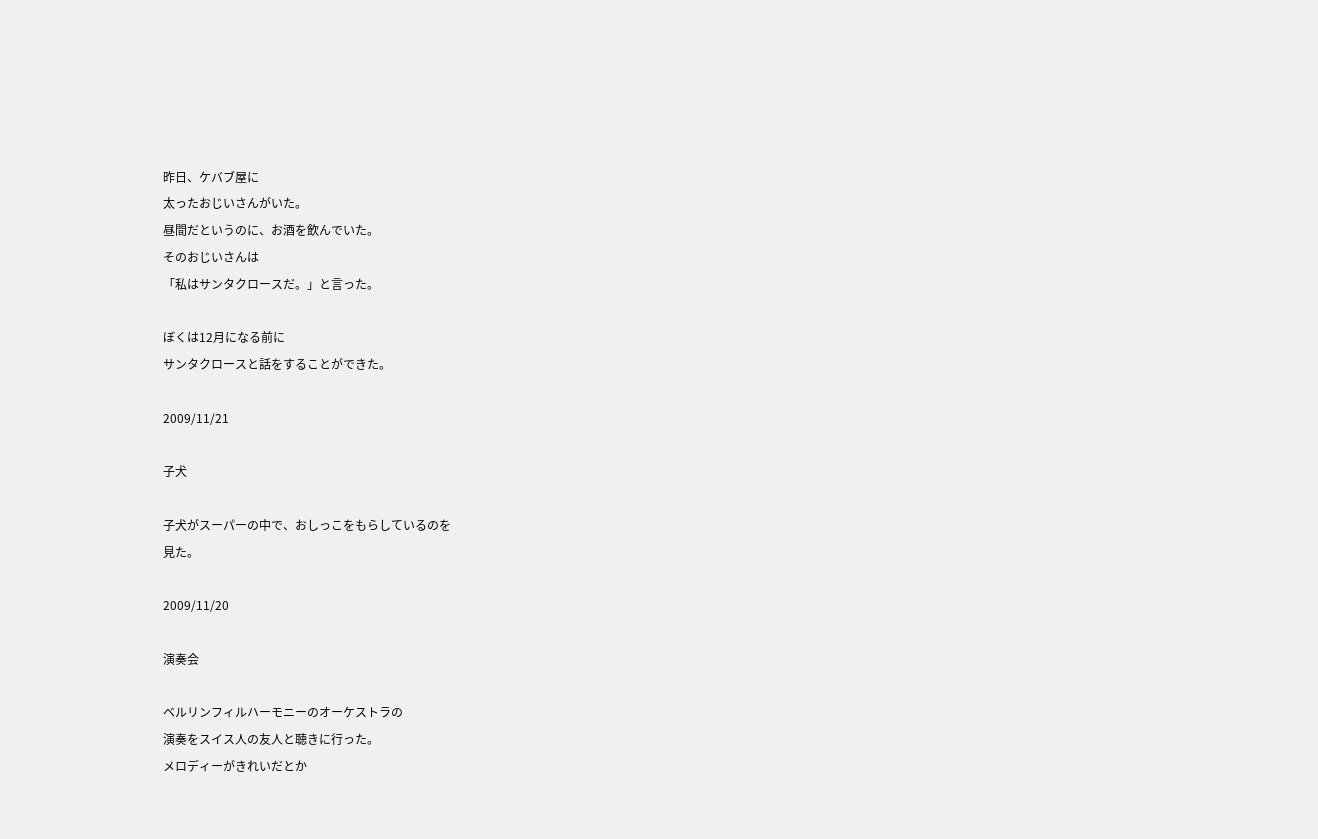昨日、ケバブ屋に
太ったおじいさんがいた。
昼間だというのに、お酒を飲んでいた。
そのおじいさんは
「私はサンタクロースだ。」と言った。

ぼくは12月になる前に
サンタクロースと話をすることができた。

2009/11/21

子犬

子犬がスーパーの中で、おしっこをもらしているのを
見た。

2009/11/20

演奏会

ベルリンフィルハーモニーのオーケストラの
演奏をスイス人の友人と聴きに行った。
メロディーがきれいだとか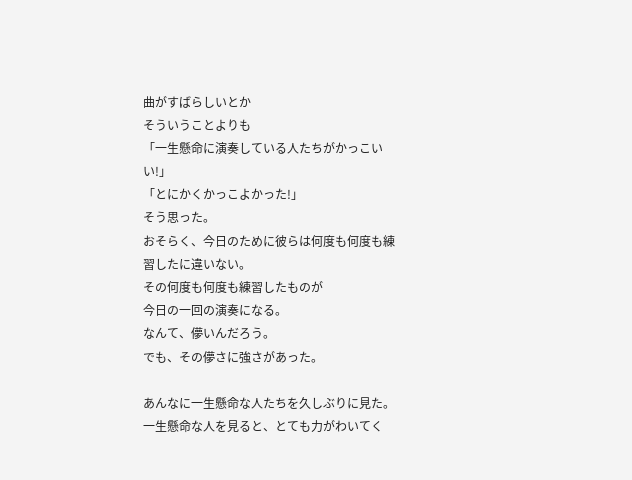曲がすばらしいとか
そういうことよりも
「一生懸命に演奏している人たちがかっこいい!」
「とにかくかっこよかった!」
そう思った。
おそらく、今日のために彼らは何度も何度も練習したに違いない。
その何度も何度も練習したものが
今日の一回の演奏になる。
なんて、儚いんだろう。
でも、その儚さに強さがあった。

あんなに一生懸命な人たちを久しぶりに見た。
一生懸命な人を見ると、とても力がわいてく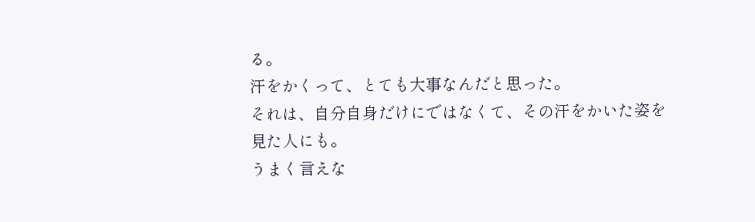る。
汗をかくって、とても大事なんだと思った。
それは、自分自身だけにではなくて、その汗をかいた姿を見た人にも。
うまく言えな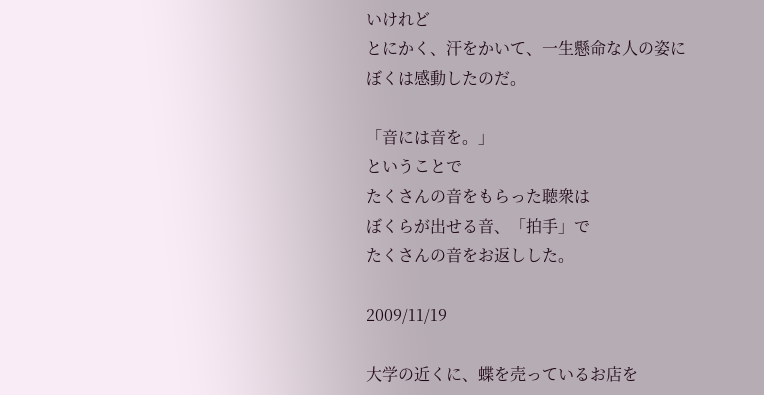いけれど
とにかく、汗をかいて、一生懸命な人の姿に
ぼくは感動したのだ。

「音には音を。」
ということで
たくさんの音をもらった聴衆は
ぼくらが出せる音、「拍手」で
たくさんの音をお返しした。

2009/11/19

大学の近くに、蝶を売っているお店を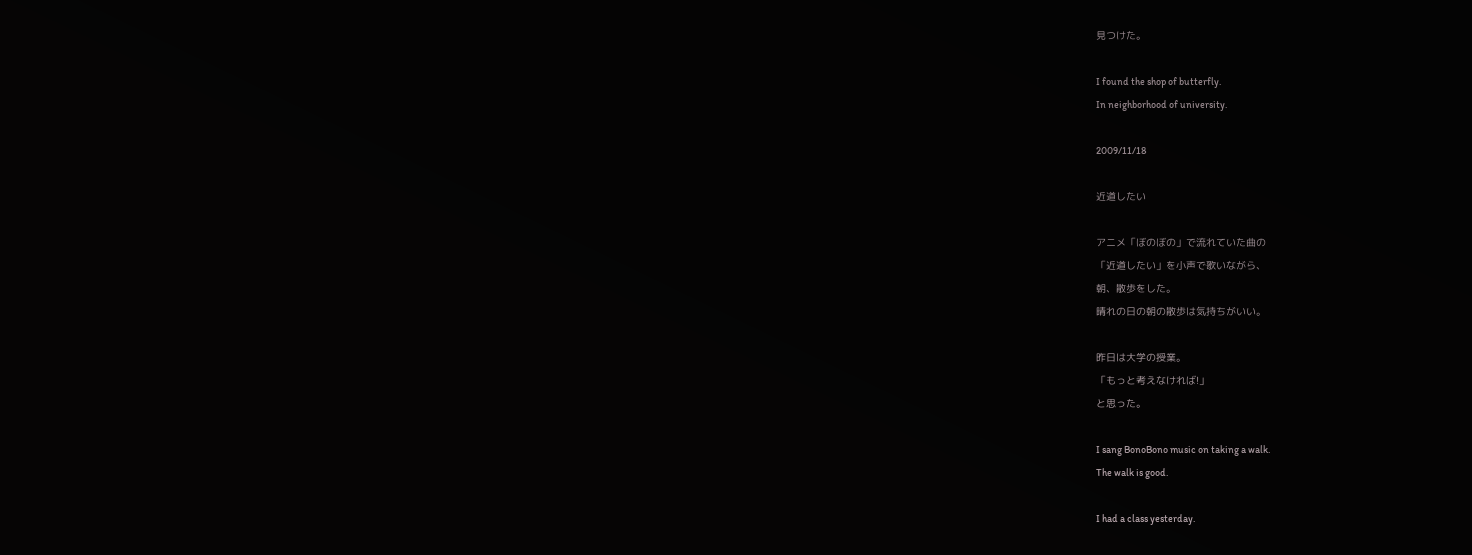見つけた。

I found the shop of butterfly.
In neighborhood of university.

2009/11/18

近道したい

アニメ「ぼのぼの」で流れていた曲の
「近道したい」を小声で歌いながら、
朝、散歩をした。
晴れの日の朝の散歩は気持ちがいい。

昨日は大学の授業。
「もっと考えなければ!」
と思った。

I sang BonoBono music on taking a walk.
The walk is good.

I had a class yesterday.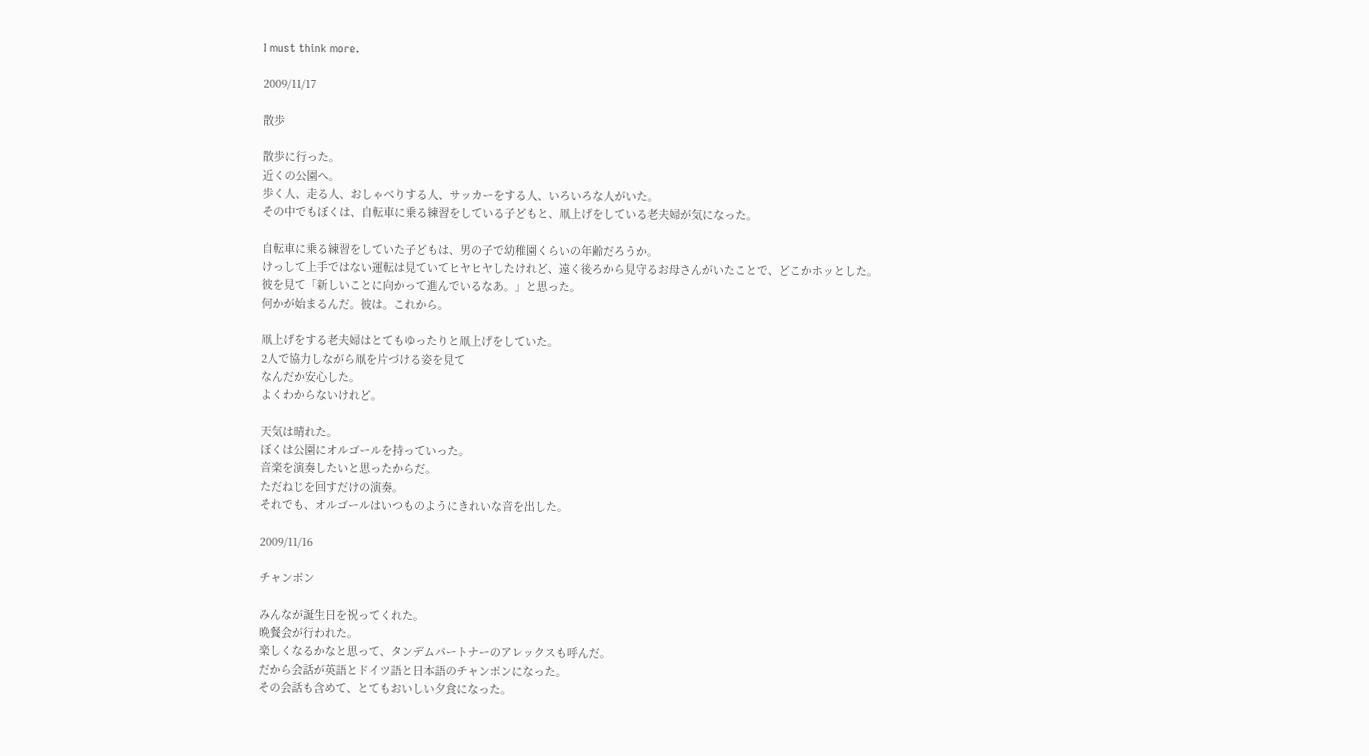I must think more.

2009/11/17

散歩

散歩に行った。
近くの公園へ。
歩く人、走る人、おしゃべりする人、サッカーをする人、いろいろな人がいた。
その中でもぼくは、自転車に乗る練習をしている子どもと、凧上げをしている老夫婦が気になった。

自転車に乗る練習をしていた子どもは、男の子で幼稚園くらいの年齢だろうか。
けっして上手ではない運転は見ていてヒヤヒヤしたけれど、遠く後ろから見守るお母さんがいたことで、どこかホッとした。
彼を見て「新しいことに向かって進んでいるなあ。」と思った。
何かが始まるんだ。彼は。これから。

凧上げをする老夫婦はとてもゆったりと凧上げをしていた。
2人で協力しながら凧を片づける姿を見て
なんだか安心した。
よくわからないけれど。

天気は晴れた。
ぼくは公園にオルゴールを持っていった。
音楽を演奏したいと思ったからだ。
ただねじを回すだけの演奏。
それでも、オルゴールはいつものようにきれいな音を出した。

2009/11/16

チャンポン

みんなが誕生日を祝ってくれた。
晩餐会が行われた。
楽しくなるかなと思って、タンデムパートナーのアレックスも呼んだ。
だから会話が英語とドイツ語と日本語のチャンポンになった。
その会話も含めて、とてもおいしい夕食になった。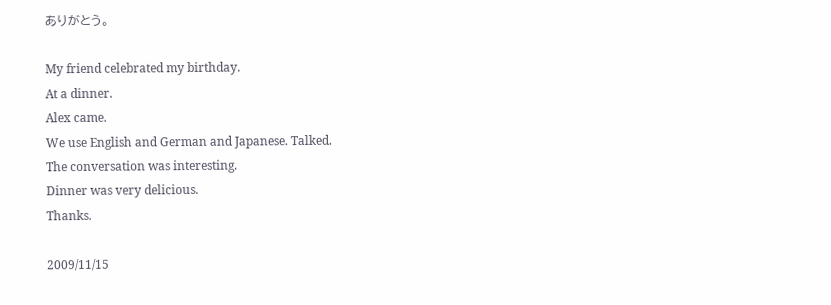ありがとう。

My friend celebrated my birthday.
At a dinner.
Alex came.
We use English and German and Japanese. Talked.
The conversation was interesting.
Dinner was very delicious.
Thanks.

2009/11/15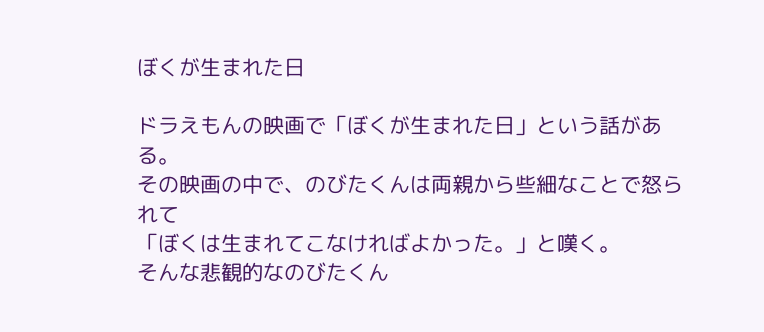ぼくが生まれた日

ドラえもんの映画で「ぼくが生まれた日」という話がある。
その映画の中で、のびたくんは両親から些細なことで怒られて
「ぼくは生まれてこなければよかった。」と嘆く。
そんな悲観的なのびたくん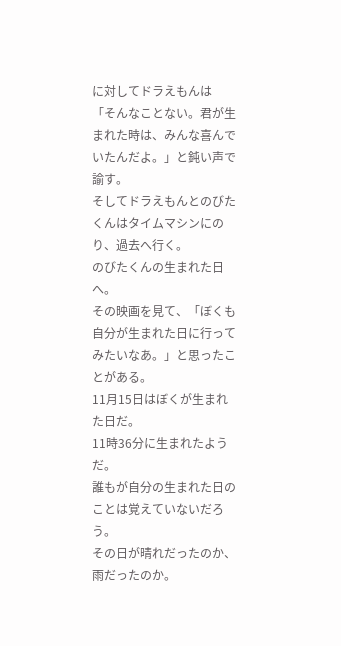に対してドラえもんは
「そんなことない。君が生まれた時は、みんな喜んでいたんだよ。」と鈍い声で諭す。
そしてドラえもんとのびたくんはタイムマシンにのり、過去へ行く。
のびたくんの生まれた日へ。
その映画を見て、「ぼくも自分が生まれた日に行ってみたいなあ。」と思ったことがある。
11月15日はぼくが生まれた日だ。
11時36分に生まれたようだ。
誰もが自分の生まれた日のことは覚えていないだろう。
その日が晴れだったのか、雨だったのか。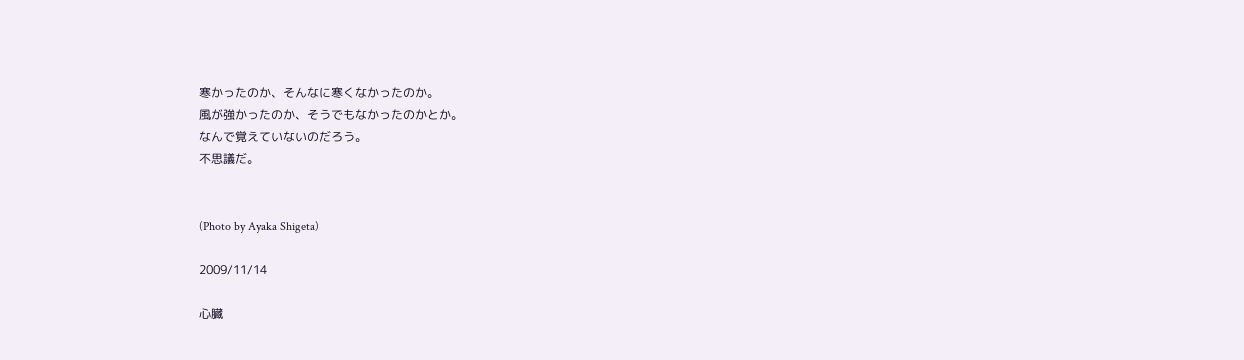寒かったのか、そんなに寒くなかったのか。
風が強かったのか、そうでもなかったのかとか。
なんで覚えていないのだろう。
不思議だ。


(Photo by Ayaka Shigeta)

2009/11/14

心臓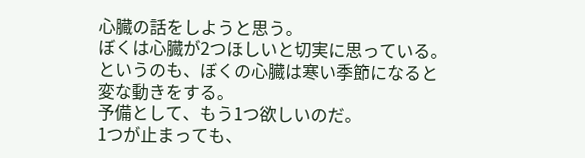心臓の話をしようと思う。
ぼくは心臓が2つほしいと切実に思っている。
というのも、ぼくの心臓は寒い季節になると
変な動きをする。
予備として、もう1つ欲しいのだ。
1つが止まっても、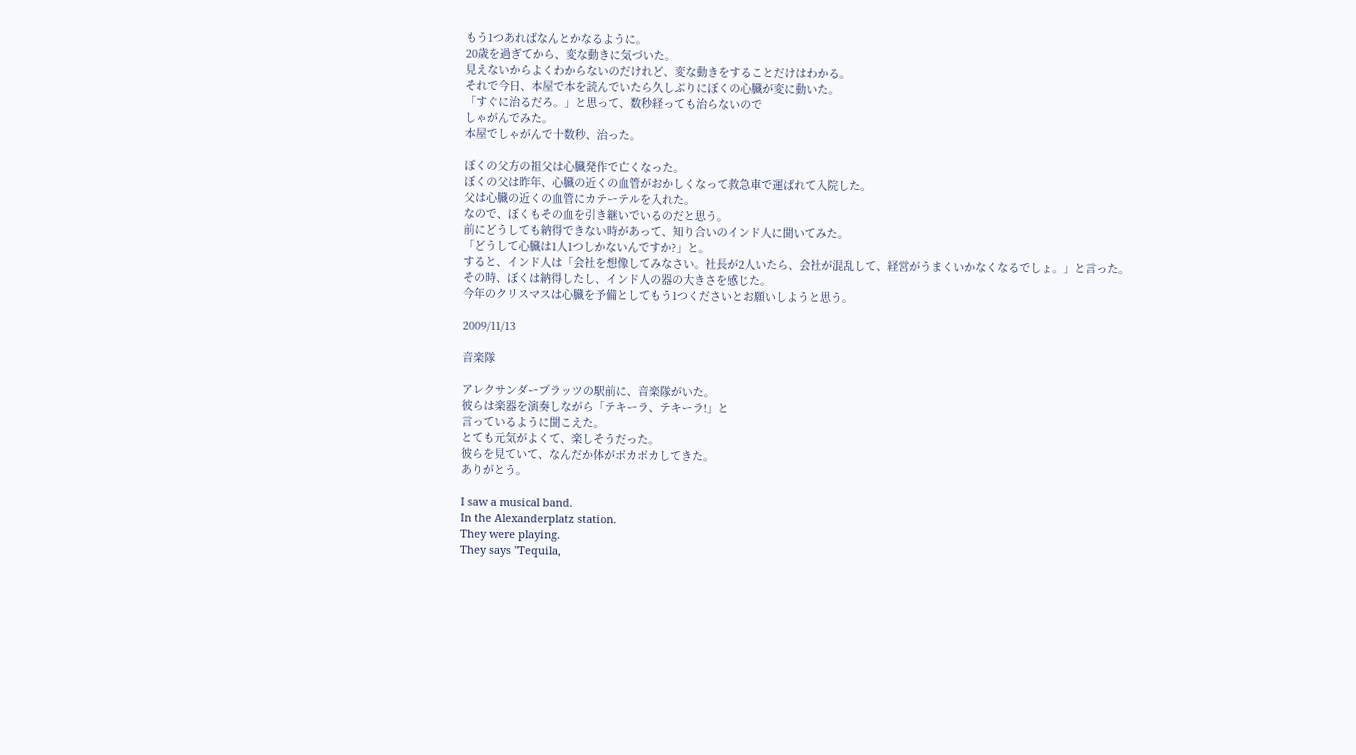もう1つあればなんとかなるように。
20歳を過ぎてから、変な動きに気づいた。
見えないからよくわからないのだけれど、変な動きをすることだけはわかる。
それで今日、本屋で本を読んでいたら久しぶりにぼくの心臓が変に動いた。
「すぐに治るだろ。」と思って、数秒経っても治らないので
しゃがんでみた。
本屋でしゃがんで十数秒、治った。

ぼくの父方の祖父は心臓発作で亡くなった。
ぼくの父は昨年、心臓の近くの血管がおかしくなって救急車で運ばれて入院した。
父は心臓の近くの血管にカテーテルを入れた。
なので、ぼくもその血を引き継いでいるのだと思う。
前にどうしても納得できない時があって、知り合いのインド人に聞いてみた。
「どうして心臓は1人1つしかないんですか?」と。
すると、インド人は「会社を想像してみなさい。社長が2人いたら、会社が混乱して、経営がうまくいかなくなるでしょ。」と言った。
その時、ぼくは納得したし、インド人の器の大きさを感じた。
今年のクリスマスは心臓を予備としてもう1つくださいとお願いしようと思う。

2009/11/13

音楽隊

アレクサンダープラッツの駅前に、音楽隊がいた。
彼らは楽器を演奏しながら「テキーラ、テキーラ!」と
言っているように聞こえた。
とても元気がよくて、楽しそうだった。
彼らを見ていて、なんだか体がポカポカしてきた。
ありがとう。

I saw a musical band.
In the Alexanderplatz station.
They were playing.
They says "Tequila,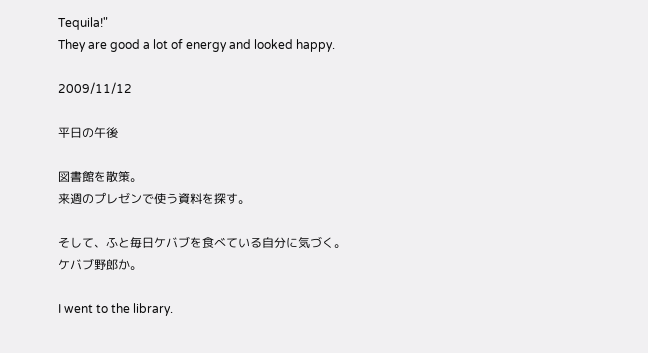Tequila!"
They are good a lot of energy and looked happy.

2009/11/12

平日の午後

図書館を散策。
来週のプレゼンで使う資料を探す。

そして、ふと毎日ケバブを食べている自分に気づく。
ケバブ野郎か。

I went to the library.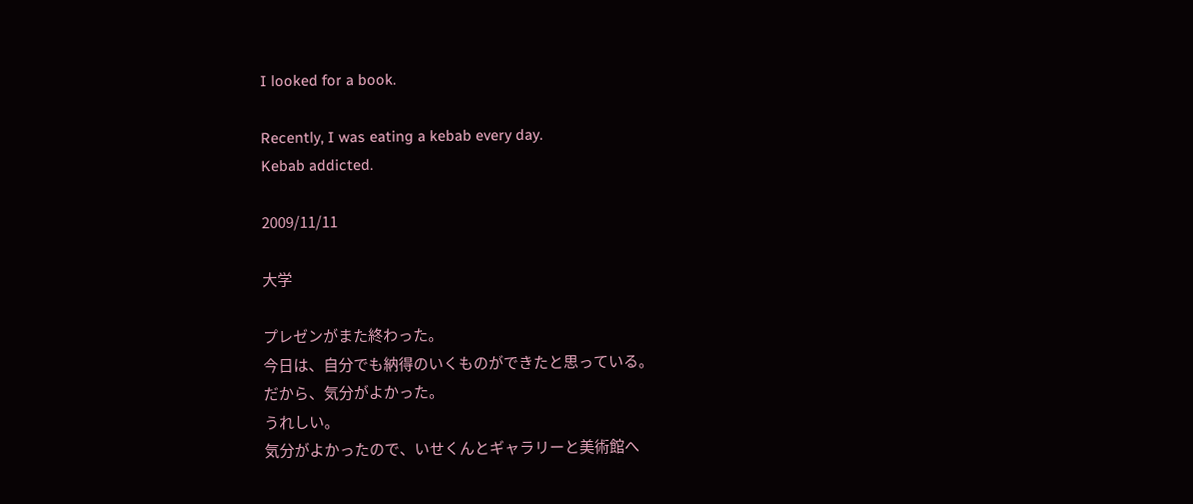I looked for a book.

Recently, I was eating a kebab every day.
Kebab addicted.

2009/11/11

大学

プレゼンがまた終わった。
今日は、自分でも納得のいくものができたと思っている。
だから、気分がよかった。
うれしい。
気分がよかったので、いせくんとギャラリーと美術館へ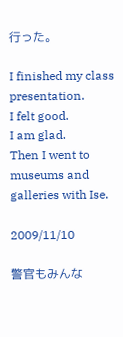行った。

I finished my class presentation.
I felt good.
I am glad.
Then I went to museums and galleries with Ise.

2009/11/10

警官もみんな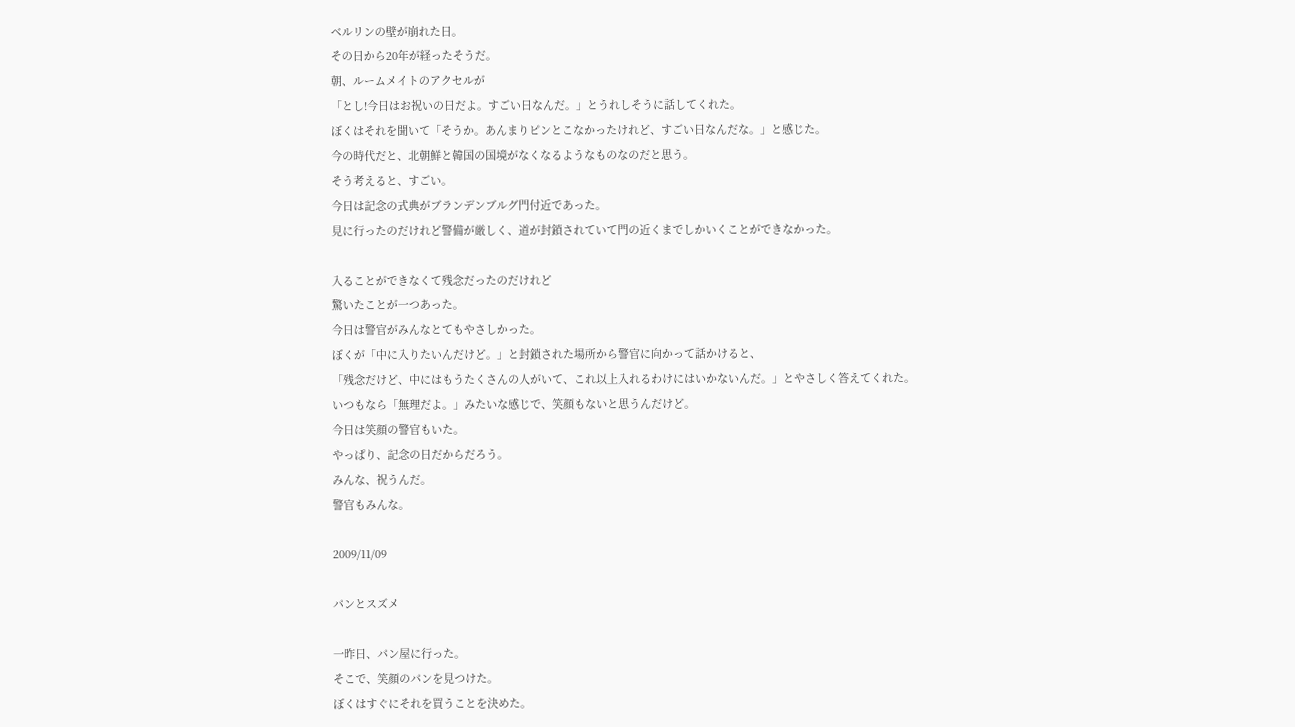ベルリンの壁が崩れた日。
その日から20年が経ったそうだ。
朝、ルームメイトのアクセルが
「とし!今日はお祝いの日だよ。すごい日なんだ。」とうれしそうに話してくれた。
ぼくはそれを聞いて「そうか。あんまりピンとこなかったけれど、すごい日なんだな。」と感じた。
今の時代だと、北朝鮮と韓国の国境がなくなるようなものなのだと思う。
そう考えると、すごい。
今日は記念の式典がブランデンブルグ門付近であった。
見に行ったのだけれど警備が厳しく、道が封鎖されていて門の近くまでしかいくことができなかった。

入ることができなくて残念だったのだけれど
驚いたことが一つあった。
今日は警官がみんなとてもやさしかった。
ぼくが「中に入りたいんだけど。」と封鎖された場所から警官に向かって話かけると、
「残念だけど、中にはもうたくさんの人がいて、これ以上入れるわけにはいかないんだ。」とやさしく答えてくれた。
いつもなら「無理だよ。」みたいな感じで、笑顔もないと思うんだけど。
今日は笑顔の警官もいた。
やっぱり、記念の日だからだろう。
みんな、祝うんだ。
警官もみんな。

2009/11/09

パンとスズメ

一昨日、パン屋に行った。
そこで、笑顔のパンを見つけた。
ぼくはすぐにそれを買うことを決めた。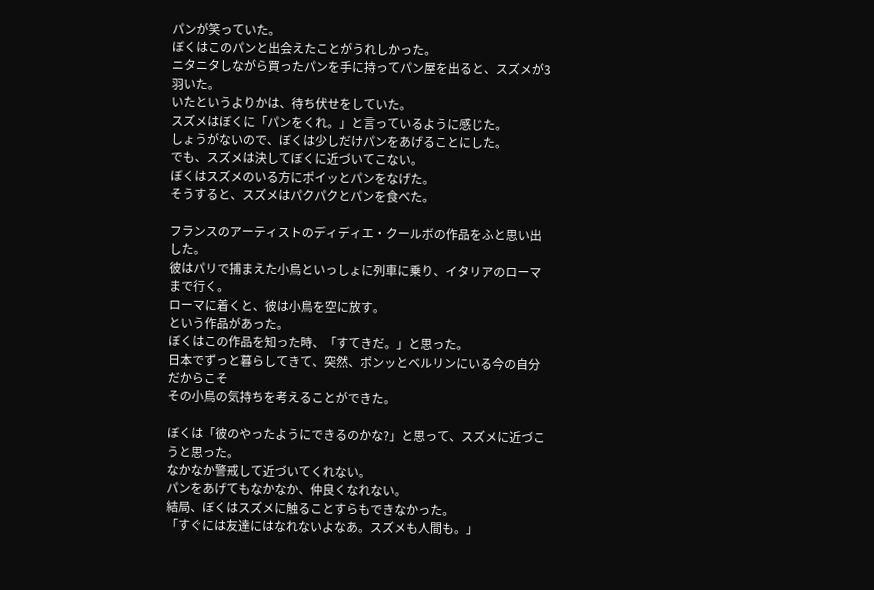パンが笑っていた。
ぼくはこのパンと出会えたことがうれしかった。
ニタニタしながら買ったパンを手に持ってパン屋を出ると、スズメが3羽いた。
いたというよりかは、待ち伏せをしていた。
スズメはぼくに「パンをくれ。」と言っているように感じた。
しょうがないので、ぼくは少しだけパンをあげることにした。
でも、スズメは決してぼくに近づいてこない。
ぼくはスズメのいる方にポイッとパンをなげた。
そうすると、スズメはパクパクとパンを食べた。

フランスのアーティストのディディエ・クールボの作品をふと思い出した。
彼はパリで捕まえた小鳥といっしょに列車に乗り、イタリアのローマまで行く。
ローマに着くと、彼は小鳥を空に放す。
という作品があった。
ぼくはこの作品を知った時、「すてきだ。」と思った。
日本でずっと暮らしてきて、突然、ポンッとベルリンにいる今の自分だからこそ
その小鳥の気持ちを考えることができた。

ぼくは「彼のやったようにできるのかな?」と思って、スズメに近づこうと思った。
なかなか警戒して近づいてくれない。
パンをあげてもなかなか、仲良くなれない。
結局、ぼくはスズメに触ることすらもできなかった。
「すぐには友達にはなれないよなあ。スズメも人間も。」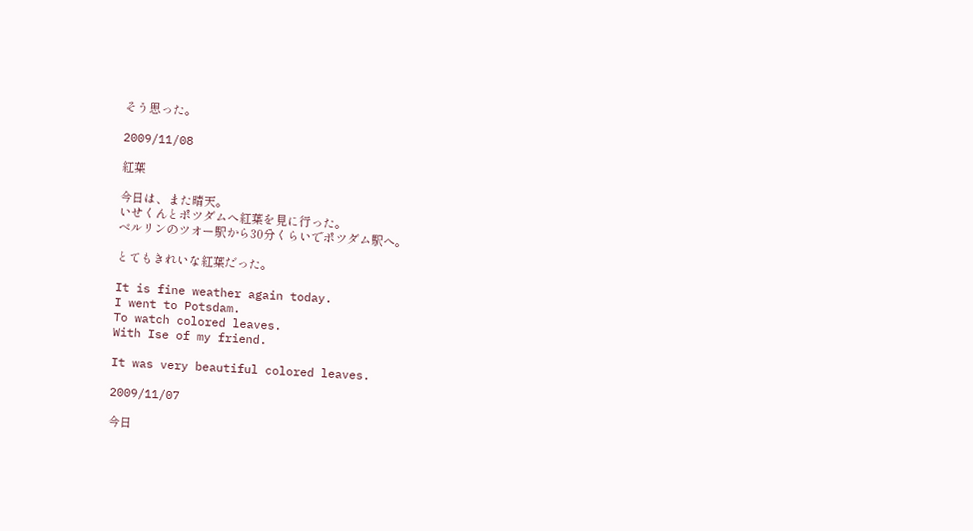そう思った。

2009/11/08

紅葉

今日は、また晴天。
いせくんとポツダムへ紅葉を見に行った。
ベルリンのツオー駅から30分くらいでポツダム駅へ。

とてもきれいな紅葉だった。

It is fine weather again today.
I went to Potsdam.
To watch colored leaves.
With Ise of my friend.

It was very beautiful colored leaves.

2009/11/07

今日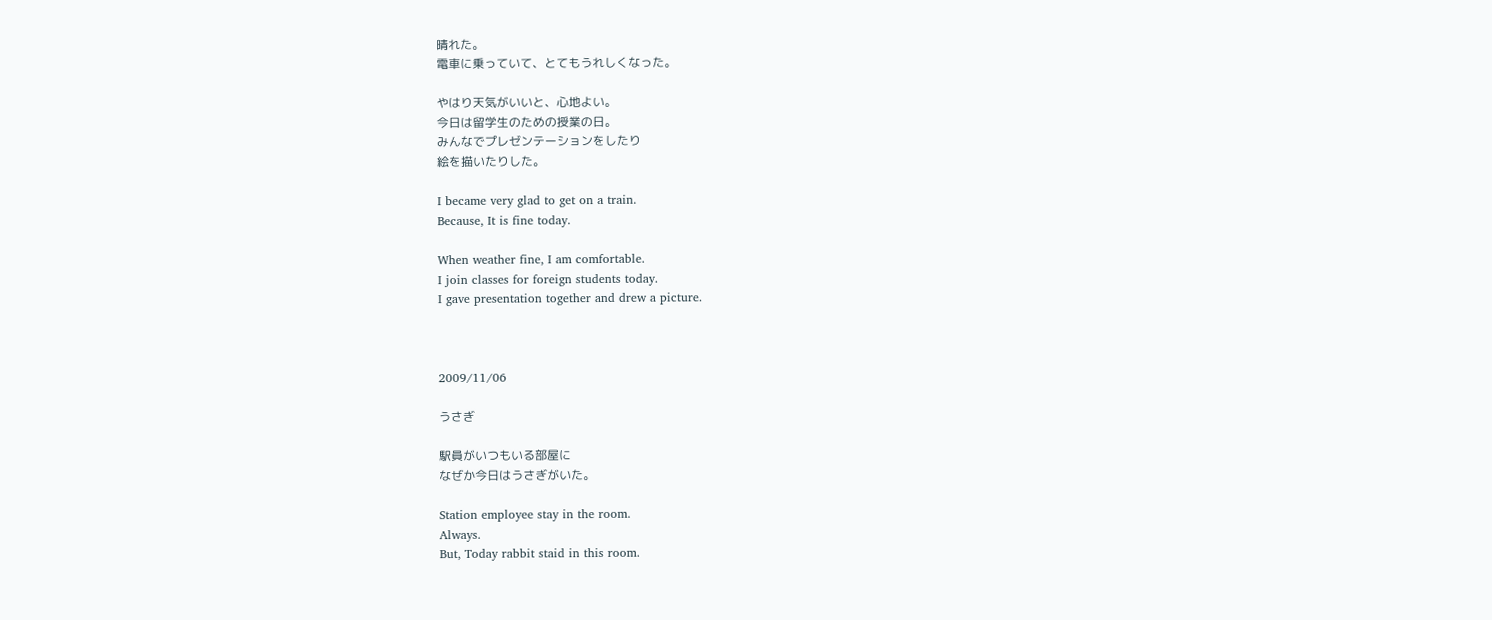晴れた。
電車に乗っていて、とてもうれしくなった。

やはり天気がいいと、心地よい。
今日は留学生のための授業の日。
みんなでプレゼンテーションをしたり
絵を描いたりした。

I became very glad to get on a train.
Because, It is fine today.

When weather fine, I am comfortable.
I join classes for foreign students today.
I gave presentation together and drew a picture.



2009/11/06

うさぎ

駅員がいつもいる部屋に
なぜか今日はうさぎがいた。

Station employee stay in the room.
Always.
But, Today rabbit staid in this room.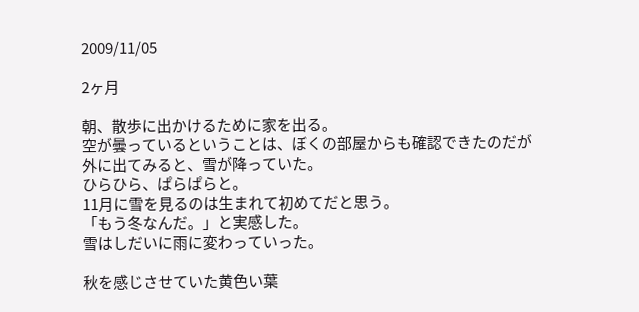2009/11/05

2ヶ月

朝、散歩に出かけるために家を出る。
空が曇っているということは、ぼくの部屋からも確認できたのだが
外に出てみると、雪が降っていた。
ひらひら、ぱらぱらと。
11月に雪を見るのは生まれて初めてだと思う。
「もう冬なんだ。」と実感した。
雪はしだいに雨に変わっていった。

秋を感じさせていた黄色い葉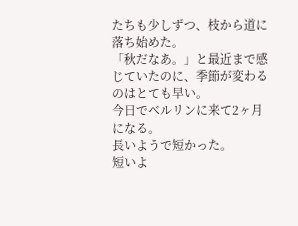たちも少しずつ、枝から道に落ち始めた。
「秋だなあ。」と最近まで感じていたのに、季節が変わるのはとても早い。
今日でベルリンに来て2ヶ月になる。
長いようで短かった。
短いよ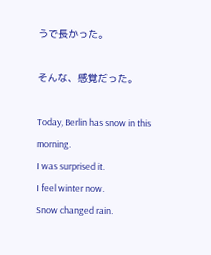うで長かった。

そんな、感覚だった。

Today, Berlin has snow in this morning.
I was surprised it.
I feel winter now.
Snow changed rain.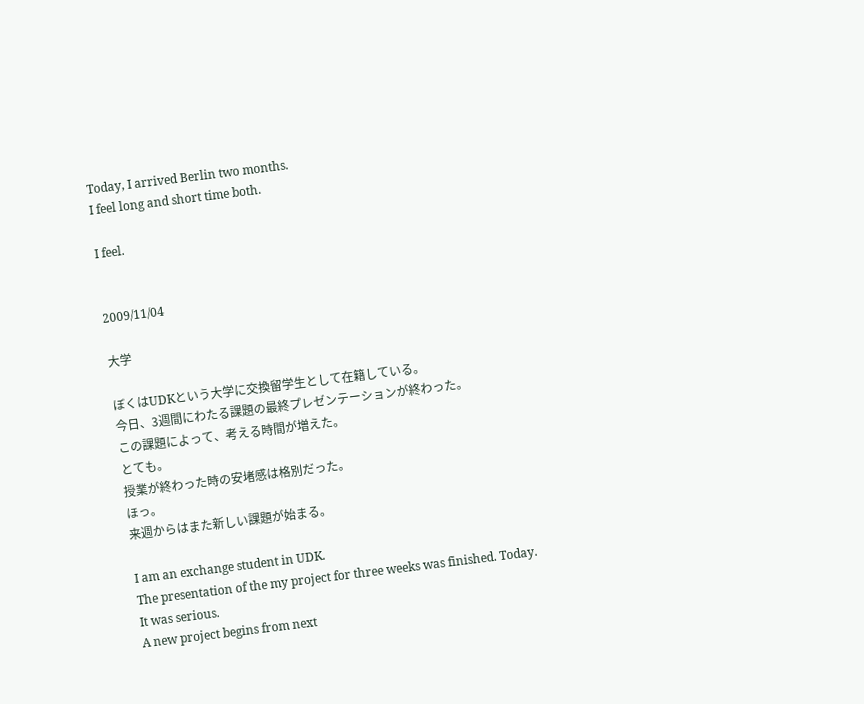Today, I arrived Berlin two months.
I feel long and short time both.

I feel.


2009/11/04

大学

ぼくはUDKという大学に交換留学生として在籍している。
今日、3週間にわたる課題の最終プレゼンテーションが終わった。
この課題によって、考える時間が増えた。
とても。
授業が終わった時の安堵感は格別だった。
ほっ。
来週からはまた新しい課題が始まる。

I am an exchange student in UDK.
The presentation of the my project for three weeks was finished. Today.
It was serious.
A new project begins from next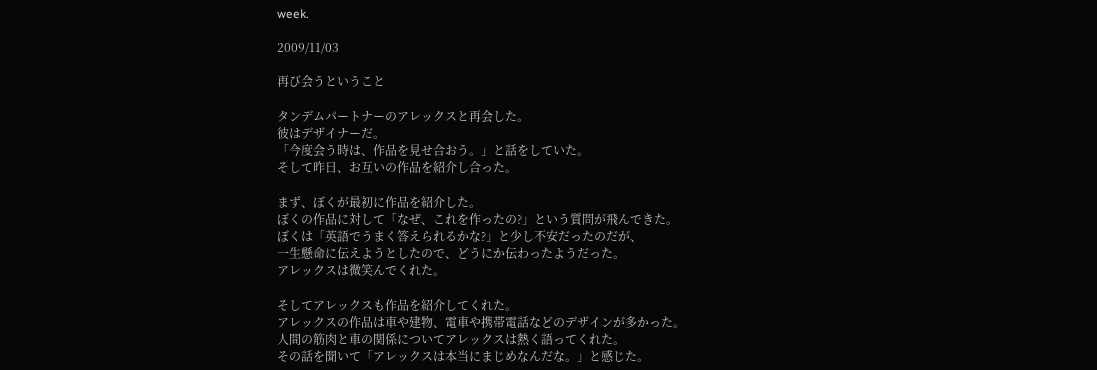week.

2009/11/03

再び会うということ

タンデムパートナーのアレックスと再会した。
彼はデザイナーだ。
「今度会う時は、作品を見せ合おう。」と話をしていた。
そして昨日、お互いの作品を紹介し合った。

まず、ぼくが最初に作品を紹介した。
ぼくの作品に対して「なぜ、これを作ったの?」という質問が飛んできた。
ぼくは「英語でうまく答えられるかな?」と少し不安だったのだが、
一生懸命に伝えようとしたので、どうにか伝わったようだった。
アレックスは微笑んでくれた。

そしてアレックスも作品を紹介してくれた。
アレックスの作品は車や建物、電車や携帯電話などのデザインが多かった。
人間の筋肉と車の関係についてアレックスは熱く語ってくれた。
その話を聞いて「アレックスは本当にまじめなんだな。」と感じた。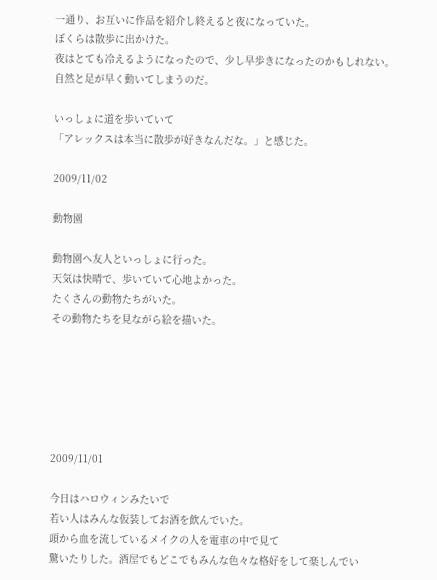一通り、お互いに作品を紹介し終えると夜になっていた。
ぼくらは散歩に出かけた。
夜はとても冷えるようになったので、少し早歩きになったのかもしれない。
自然と足が早く動いてしまうのだ。

いっしょに道を歩いていて
「アレックスは本当に散歩が好きなんだな。」と感じた。

2009/11/02

動物園

動物園へ友人といっしょに行った。
天気は快晴で、歩いていて心地よかった。
たくさんの動物たちがいた。
その動物たちを見ながら絵を描いた。






2009/11/01

今日はハロウィンみたいで
若い人はみんな仮装してお酒を飲んでいた。
頭から血を流しているメイクの人を電車の中で見て
驚いたりした。酒屋でもどこでもみんな色々な格好をして楽しんでい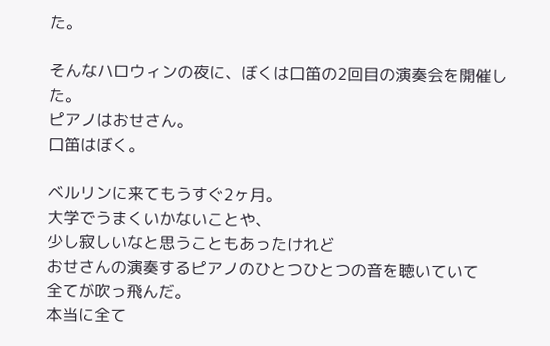た。

そんなハロウィンの夜に、ぼくは口笛の2回目の演奏会を開催した。
ピアノはおせさん。
口笛はぼく。

ベルリンに来てもうすぐ2ヶ月。
大学でうまくいかないことや、
少し寂しいなと思うこともあったけれど
おせさんの演奏するピアノのひとつひとつの音を聴いていて
全てが吹っ飛んだ。
本当に全て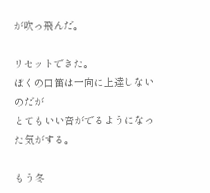が吹っ飛んだ。

リセットできた。
ぼくの口笛は一向に上達しないのだが
とてもいい音がでるようになった気がする。

もう冬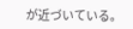が近づいている。